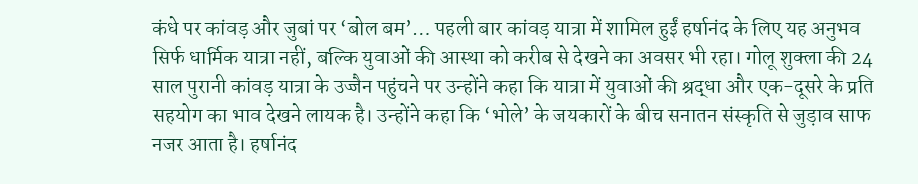कंधे पर कांवड़ और जुबां पर ‘बोल बम’… पहली बार कांवड़ यात्रा में शामिल हुईं हर्षानंद के लिए यह अनुभव सिर्फ धार्मिक यात्रा नहीं, बल्कि युवाओं की आस्था को करीब से देखने का अवसर भी रहा। गोलू शुक्ला की 24 साल पुरानी कांवड़ यात्रा के उज्जैन पहुंचने पर उन्होंने कहा कि यात्रा में युवाओं की श्रद्धा और एक-दूसरे के प्रति सहयोग का भाव देखने लायक है। उन्होंने कहा कि ‘भोले’ के जयकारों के बीच सनातन संस्कृति से जुड़ाव साफ नजर आता है। हर्षानंद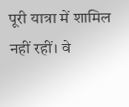पूरी यात्रा में शामिल नहीं रहीं। वे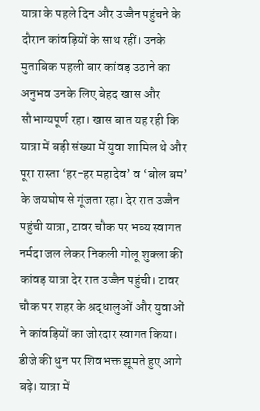यात्रा के पहले दिन और उज्जैन पहुंचने के दौरान कांवड़ियों के साथ रहीं। उनके मुताबिक पहली बार कांवड़ उठाने का अनुभव उनके लिए बेहद खास और सौभाग्यपूर्ण रहा। खास बात यह रही कि यात्रा में बड़ी संख्या में युवा शामिल थे और पूरा रास्ता ‘हर-हर महादेव’ व ‘बोल बम’ के जयघोष से गूंजता रहा। देर रात उज्जैन पहुंची यात्रा, टावर चौक पर भव्य स्वागत नर्मदा जल लेकर निकली गोलू शुक्ला की कांवड़ यात्रा देर रात उज्जैन पहुंची। टावर चौक पर शहर के श्रद्धालुओं और युवाओं ने कांवड़ियों का जोरदार स्वागत किया। डीजे की धुन पर शिवभक्त झूमते हुए आगे बढ़े। यात्रा में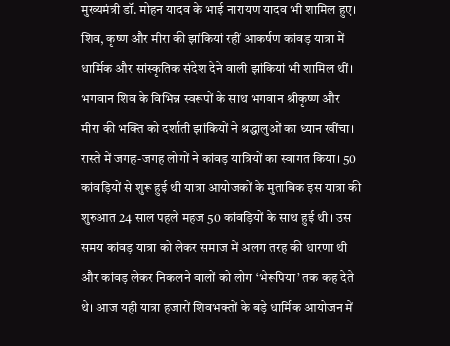मुख्यमंत्री डॉ. मोहन यादव के भाई नारायण यादव भी शामिल हुए। शिव, कृष्ण और मीरा की झांकियां रहीं आकर्षण कांवड़ यात्रा में धार्मिक और सांस्कृतिक संदेश देने वाली झांकियां भी शामिल थीं। भगवान शिव के विभिन्न स्वरूपों के साथ भगवान श्रीकृष्ण और मीरा की भक्ति को दर्शाती झांकियों ने श्रद्धालुओं का ध्यान खींचा। रास्ते में जगह-जगह लोगों ने कांवड़ यात्रियों का स्वागत किया। 50 कांवड़ियों से शुरू हुई थी यात्रा आयोजकों के मुताबिक इस यात्रा की शुरुआत 24 साल पहले महज 50 कांवड़ियों के साथ हुई थी। उस समय कांवड़ यात्रा को लेकर समाज में अलग तरह की धारणा थी और कांवड़ लेकर निकलने वालों को लोग ‘भेरूपिया’ तक कह देते थे। आज यही यात्रा हजारों शिवभक्तों के बड़े धार्मिक आयोजन में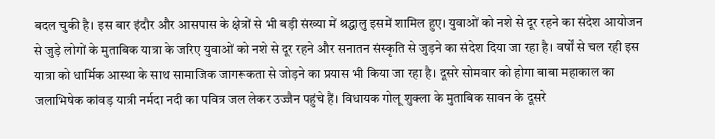बदल चुकी है। इस बार इंदौर और आसपास के क्षेत्रों से भी बड़ी संख्या में श्रद्धालु इसमें शामिल हुए। युवाओं को नशे से दूर रहने का संदेश आयोजन से जुड़े लोगों के मुताबिक यात्रा के जरिए युवाओं को नशे से दूर रहने और सनातन संस्कृति से जुड़ने का संदेश दिया जा रहा है। वर्षों से चल रही इस यात्रा को धार्मिक आस्था के साथ सामाजिक जागरूकता से जोड़ने का प्रयास भी किया जा रहा है। दूसरे सोमवार को होगा बाबा महाकाल का जलाभिषेक कांवड़ यात्री नर्मदा नदी का पवित्र जल लेकर उज्जैन पहुंचे हैं। विधायक गोलू शुक्ला के मुताबिक सावन के दूसरे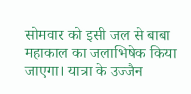सोमवार को इसी जल से बाबा महाकाल का जलाभिषेक किया जाएगा। यात्रा के उज्जैन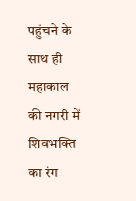पहुंचने के साथ ही महाकाल की नगरी में शिवभक्ति का रंग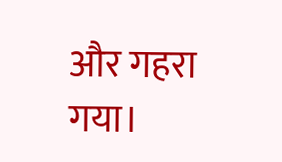और गहरा गया।